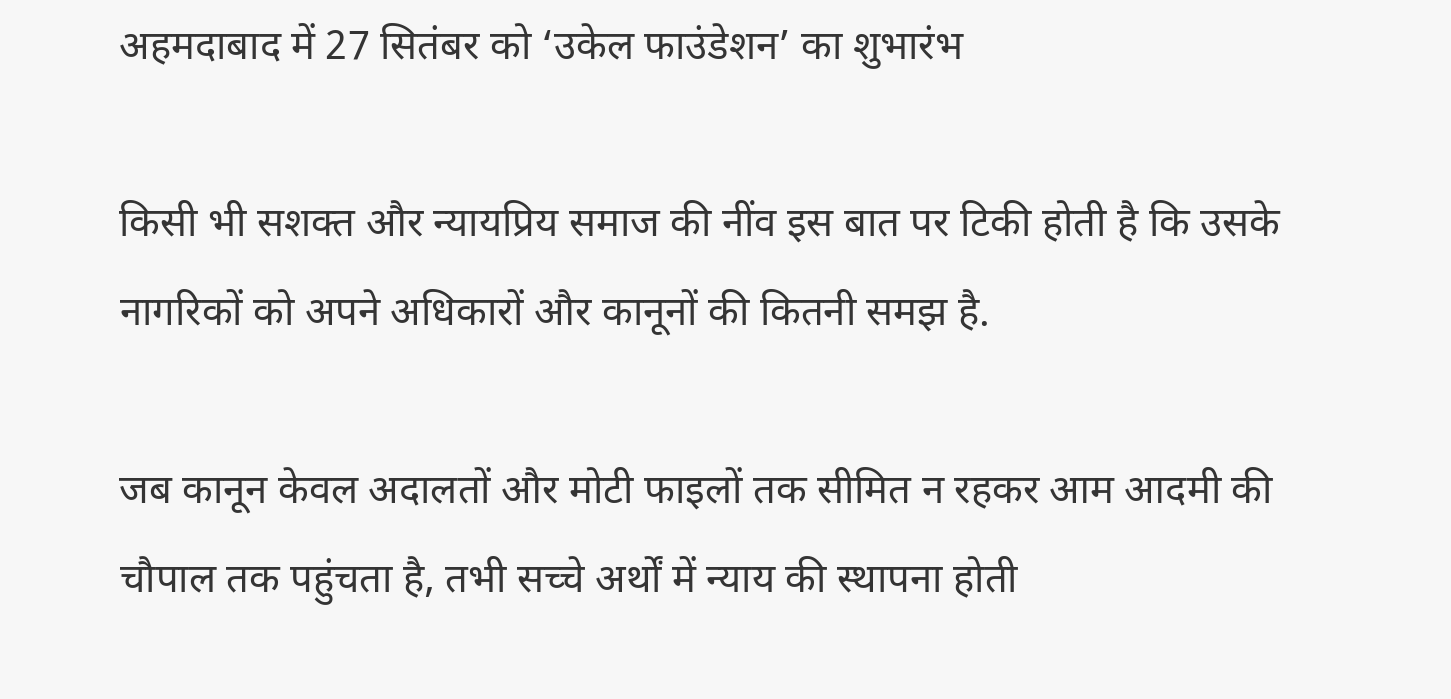अहमदाबाद में 27 सितंबर को ‘उकेल फाउंडेशन’ का शुभारंभ

किसी भी सशक्त और न्यायप्रिय समाज की नींव इस बात पर टिकी होती है कि उसके नागरिकों को अपने अधिकारों और कानूनों की कितनी समझ है.

जब कानून केवल अदालतों और मोटी फाइलों तक सीमित न रहकर आम आदमी की चौपाल तक पहुंचता है, तभी सच्चे अर्थों में न्याय की स्थापना होती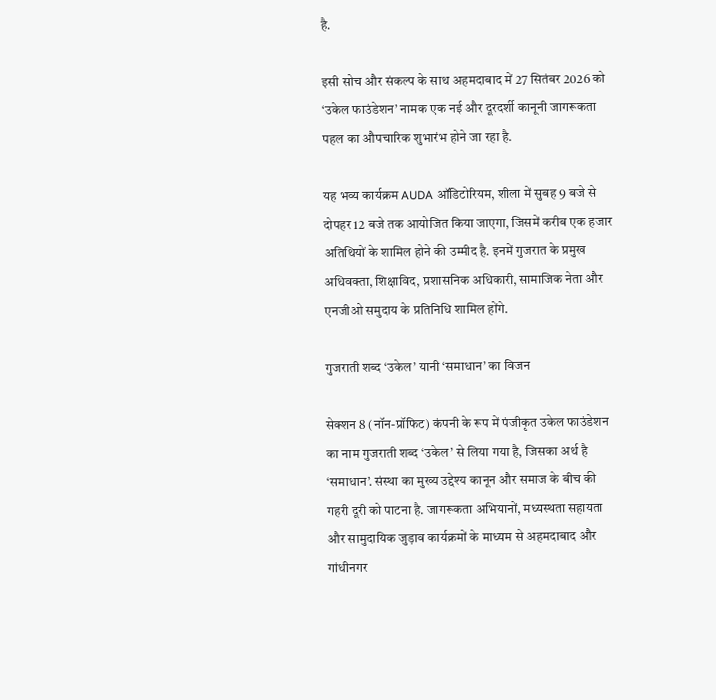है.

इसी सोच और संकल्प के साथ अहमदाबाद में 27 सितंबर 2026 को ‘उकेल फाउंडेशन’ नामक एक नई और दूरदर्शी कानूनी जागरूकता पहल का औपचारिक शुभारंभ होने जा रहा है.

यह भव्य कार्यक्रम AUDA ऑडिटोरियम, शीला में सुबह 9 बजे से दोपहर 12 बजे तक आयोजित किया जाएगा, जिसमें करीब एक हजार अतिथियों के शामिल होने की उम्मीद है. इनमें गुजरात के प्रमुख अधिवक्ता, शिक्षाविद, प्रशासनिक अधिकारी, सामाजिक नेता और एनजीओ समुदाय के प्रतिनिधि शामिल होंगे.

गुजराती शब्द ‘उकेल’ यानी ‘समाधान’ का विजन

सेक्शन 8 (नॉन-प्रॉफिट) कंपनी के रूप में पंजीकृत उकेल फाउंडेशन का नाम गुजराती शब्द ‘उकेल’ से लिया गया है, जिसका अर्थ है ‘समाधान’. संस्था का मुख्य उद्देश्य कानून और समाज के बीच की गहरी दूरी को पाटना है. जागरूकता अभियानों, मध्यस्थता सहायता और सामुदायिक जुड़ाव कार्यक्रमों के माध्यम से अहमदाबाद और गांधीनगर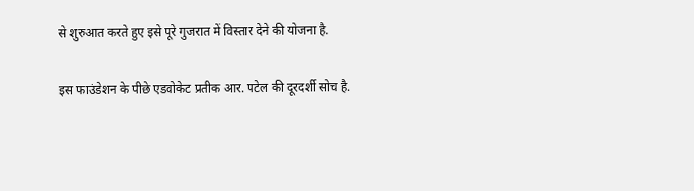से शुरुआत करते हुए इसे पूरे गुजरात में विस्तार देने की योजना है.

इस फाउंडेशन के पीछे एडवोकेट प्रतीक आर. पटेल की दूरदर्शी सोच है.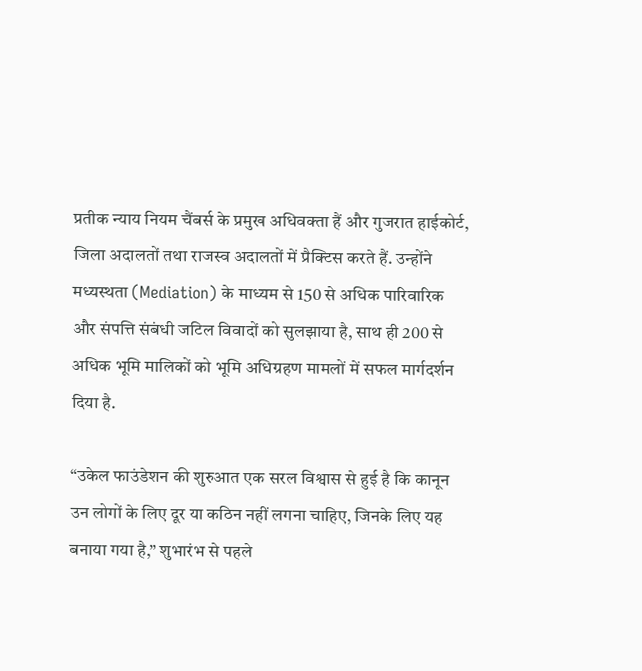प्रतीक न्याय नियम चैंबर्स के प्रमुख अधिवक्ता हैं और गुजरात हाईकोर्ट, जिला अदालतों तथा राजस्व अदालतों में प्रैक्टिस करते हैं. उन्होंने मध्यस्थता (Mediation) के माध्यम से 150 से अधिक पारिवारिक और संपत्ति संबंधी जटिल विवादों को सुलझाया है, साथ ही 200 से अधिक भूमि मालिकों को भूमि अधिग्रहण मामलों में सफल मार्गदर्शन दिया है.

“उकेल फाउंडेशन की शुरुआत एक सरल विश्वास से हुई है कि कानून उन लोगों के लिए दूर या कठिन नहीं लगना चाहिए, जिनके लिए यह बनाया गया है,” शुभारंभ से पहले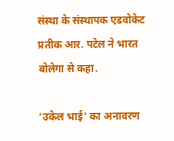संस्था के संस्थापक एडवोकेट प्रतीक आर. पटेल ने भारत बोलेगा से कहा.

‘उकेल भाई’ का अनावरण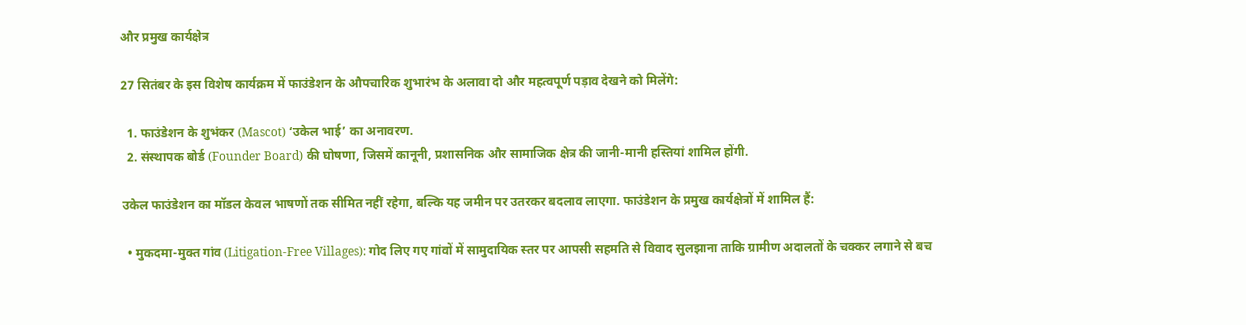और प्रमुख कार्यक्षेत्र

27 सितंबर के इस विशेष कार्यक्रम में फाउंडेशन के औपचारिक शुभारंभ के अलावा दो और महत्वपूर्ण पड़ाव देखने को मिलेंगे:

  1. फाउंडेशन के शुभंकर (Mascot) ‘उकेल भाई’ का अनावरण.
  2. संस्थापक बोर्ड (Founder Board) की घोषणा, जिसमें कानूनी, प्रशासनिक और सामाजिक क्षेत्र की जानी-मानी हस्तियां शामिल होंगी.

उकेल फाउंडेशन का मॉडल केवल भाषणों तक सीमित नहीं रहेगा, बल्कि यह जमीन पर उतरकर बदलाव लाएगा. फाउंडेशन के प्रमुख कार्यक्षेत्रों में शामिल हैं:

  • मुकदमा-मुक्त गांव (Litigation-Free Villages): गोद लिए गए गांवों में सामुदायिक स्तर पर आपसी सहमति से विवाद सुलझाना ताकि ग्रामीण अदालतों के चक्कर लगाने से बच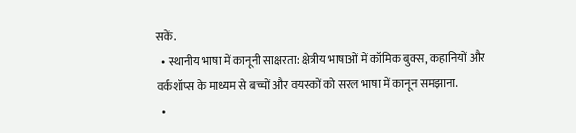सकें.
  • स्थानीय भाषा में कानूनी साक्षरता: क्षेत्रीय भाषाओं में कॉमिक बुक्स, कहानियों और वर्कशॉप्स के माध्यम से बच्चों और वयस्कों को सरल भाषा में कानून समझाना.
  •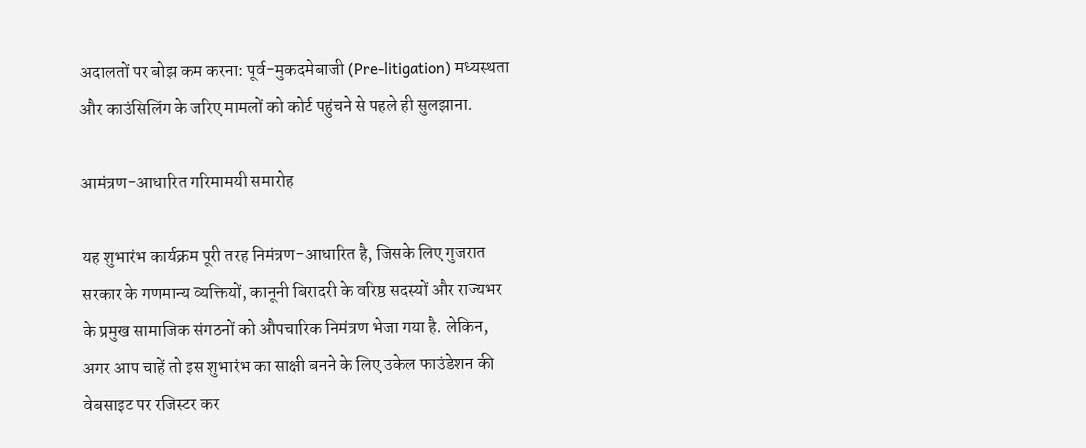अदालतों पर बोझ कम करना: पूर्व-मुकदमेबाजी (Pre-litigation) मध्यस्थता और काउंसिलिंग के जरिए मामलों को कोर्ट पहुंचने से पहले ही सुलझाना.

आमंत्रण-आधारित गरिमामयी समारोह

यह शुभारंभ कार्यक्रम पूरी तरह निमंत्रण-आधारित है, जिसके लिए गुजरात सरकार के गणमान्य व्यक्तियों, कानूनी बिरादरी के वरिष्ठ सदस्यों और राज्यभर के प्रमुख सामाजिक संगठनों को औपचारिक निमंत्रण भेजा गया है. लेकिन, अगर आप चाहें तो इस शुभारंभ का साक्षी बनने के लिए उकेल फाउंडेशन की वेबसाइट पर रजिस्टर कर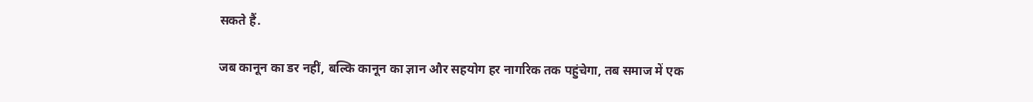सकते हैं.

जब कानून का डर नहीं, बल्कि कानून का ज्ञान और सहयोग हर नागरिक तक पहुंचेगा, तब समाज में एक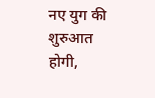नए युग की शुरुआत होगी,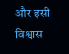और इसी विश्वास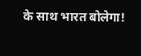के साथ भारत बोलेगा!